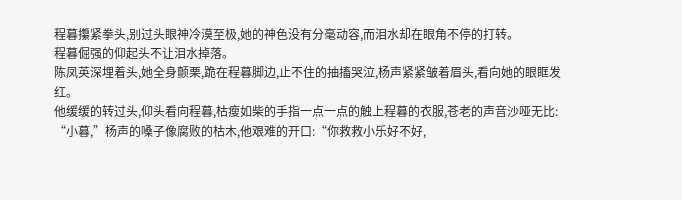程暮攥紧拳头,别过头眼神冷漠至极,她的神色没有分毫动容,而泪水却在眼角不停的打转。
程暮倔强的仰起头不让泪水掉落。
陈凤英深埋着头,她全身颤栗,跪在程暮脚边,止不住的抽搐哭泣,杨声紧紧皱着眉头,看向她的眼眶发红。
他缓缓的转过头,仰头看向程暮,枯瘦如柴的手指一点一点的触上程暮的衣服,苍老的声音沙哑无比:
“小暮,”杨声的嗓子像腐败的枯木,他艰难的开口:“你救救小乐好不好,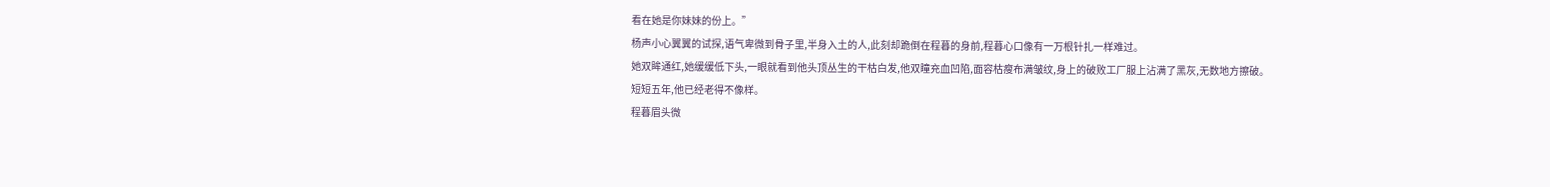看在她是你妹妹的份上。”
杨声小心翼翼的试探,语气卑微到骨子里,半身入土的人,此刻却跪倒在程暮的身前,程暮心口像有一万根针扎一样难过。
她双眸通红,她缓缓低下头,一眼就看到他头顶丛生的干枯白发,他双瞳充血凹陷,面容枯瘦布满皱纹,身上的破败工厂服上沾满了黑灰,无数地方擦破。
短短五年,他已经老得不像样。
程暮眉头微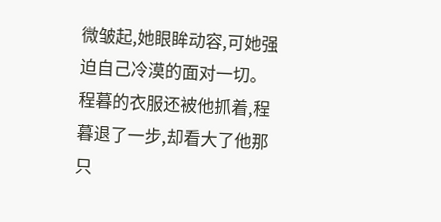微皱起,她眼眸动容,可她强迫自己冷漠的面对一切。
程暮的衣服还被他抓着,程暮退了一步,却看大了他那只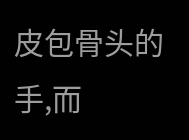皮包骨头的手,而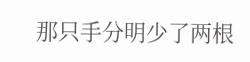那只手分明少了两根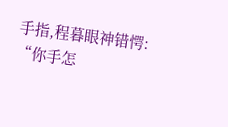手指,程暮眼神错愕:
“你手怎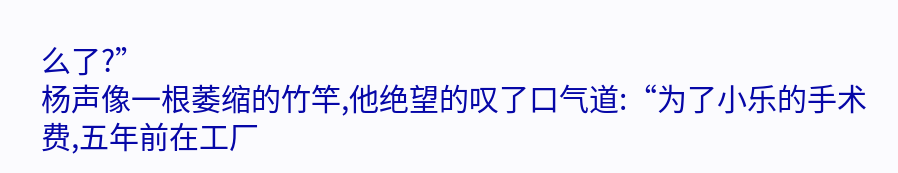么了?”
杨声像一根萎缩的竹竿,他绝望的叹了口气道:“为了小乐的手术费,五年前在工厂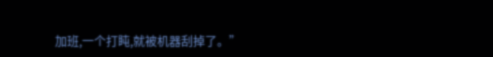加班,一个打盹,就被机器刮掉了。”